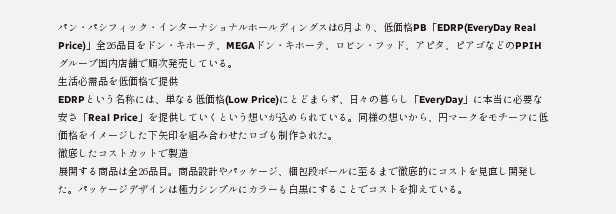パン・パシフィック・インターナショナルホールディングスは6月より、低価格PB「EDRP(EveryDay Real Price)」全26品目をドン・キホーテ、MEGAドン・キホーテ、ロビン・フッド、アピタ、ピアゴなどのPPIHグループ国内店舗で順次発売している。
生活必需品を低価格で提供
EDRPという名称には、単なる低価格(Low Price)にとどまらず、日々の暮らし「EveryDay」に本当に必要な安さ「Real Price」を提供していくという想いが込められている。同様の想いから、円マークをモチーフに低価格をイメージした下矢印を組み合わせたロゴも制作された。
徹底したコストカットで製造
展開する商品は全26品目。商品設計やパッケージ、梱包段ボールに至るまで徹底的にコストを見直し開発した。パッケージデザインは極力シンプルにカラーも白黒にすることでコストを抑えている。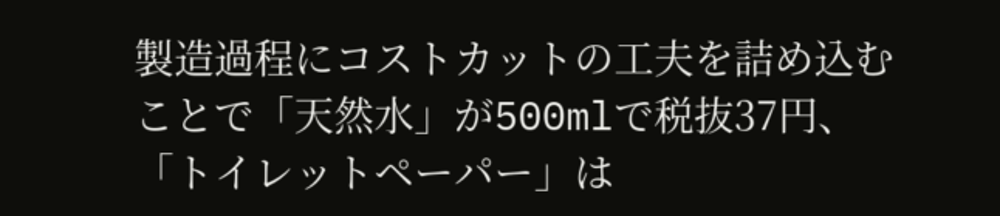製造過程にコストカットの工夫を詰め込むことで「天然水」が500mlで税抜37円、「トイレットペーパー」は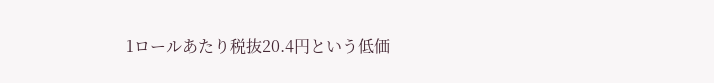1ロールあたり税抜20.4円という低価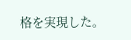格を実現した。